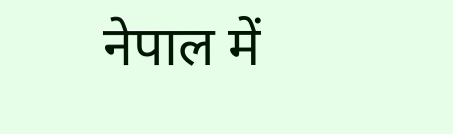नेपाल में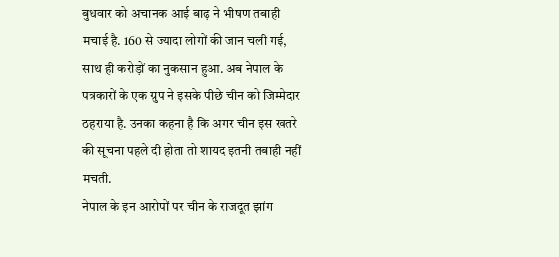बुधवार को अचानक आई बाढ़ ने भीषण तबाही मचाई है. 160 से ज्यादा लोगों की जान चली गई, साथ ही करोड़ों का नुकसान हुआ. अब नेपाल के पत्रकारों के एक ग्रुप ने इसके पीछे चीन को जिम्मेदार ठहराया है. उनका कहना है कि अगर चीन इस खतरे की सूचना पहले दी होता तो शायद इतनी तबाही नहीं मचती.
नेपाल के इन आरोपों पर चीन के राजदूत झांग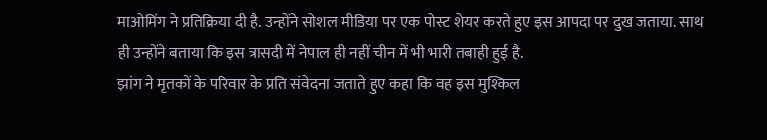माओमिंग ने प्रतिक्रिया दी है. उन्होंने सोशल मीडिया पर एक पोस्ट शेयर करते हुए इस आपदा पर दुख जताया. साथ ही उन्होंने बताया कि इस त्रासदी में नेपाल ही नहीं चीन में भी भारी तबाही हुई है.
झांग ने मृतकों के परिवार के प्रति संवेदना जताते हुए कहा कि वह इस मुश्किल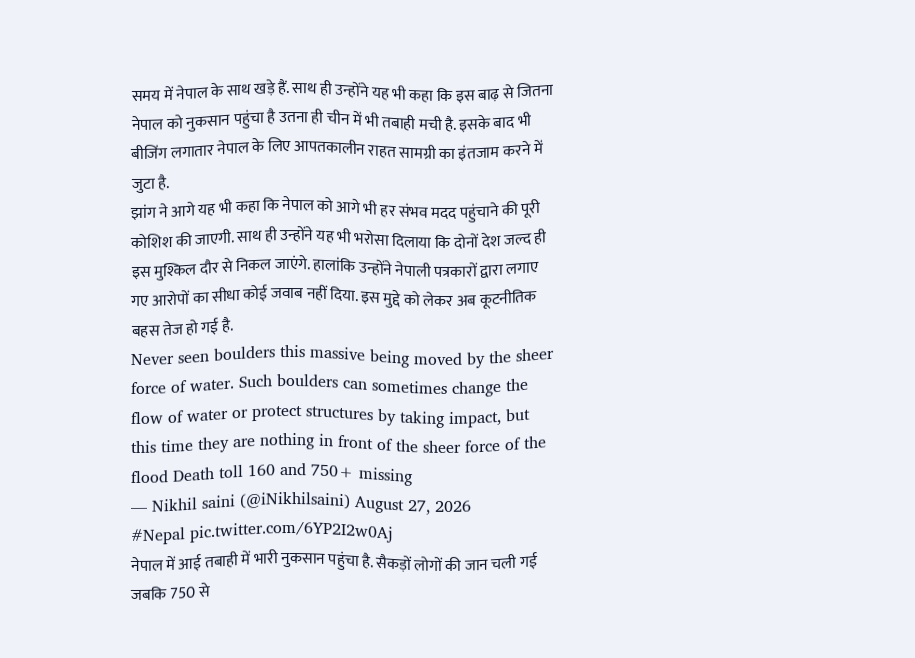समय में नेपाल के साथ खड़े हैं. साथ ही उन्होंने यह भी कहा कि इस बाढ़ से जितना नेपाल को नुकसान पहुंचा है उतना ही चीन में भी तबाही मची है. इसके बाद भी बीजिंग लगातार नेपाल के लिए आपतकालीन राहत सामग्री का इंतजाम करने में जुटा है.
झांग ने आगे यह भी कहा कि नेपाल को आगे भी हर संभव मदद पहुंचाने की पूरी कोशिश की जाएगी. साथ ही उन्होंने यह भी भरोसा दिलाया कि दोनों देश जल्द ही इस मुश्किल दौर से निकल जाएंगे. हालांकि उन्होंने नेपाली पत्रकारों द्वारा लगाए गए आरोपों का सीधा कोई जवाब नहीं दिया. इस मुद्दे को लेकर अब कूटनीतिक बहस तेज हो गई है.
Never seen boulders this massive being moved by the sheer force of water. Such boulders can sometimes change the flow of water or protect structures by taking impact, but this time they are nothing in front of the sheer force of the flood Death toll 160 and 750+ missing
— Nikhil saini (@iNikhilsaini) August 27, 2026
#Nepal pic.twitter.com/6YP2I2w0Aj
नेपाल में आई तबाही में भारी नुकसान पहुंचा है. सैकड़ों लोगों की जान चली गई जबकि 750 से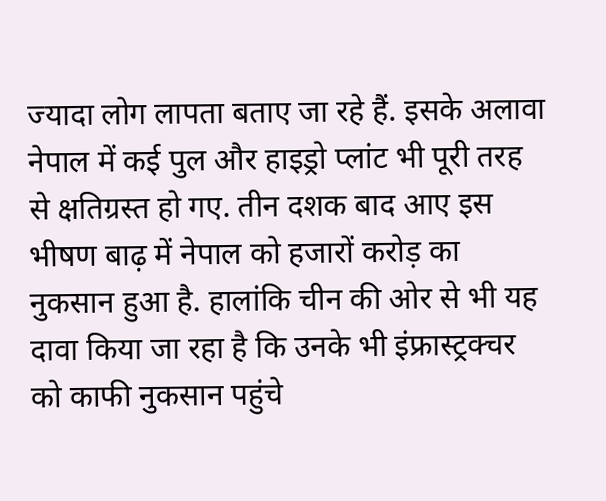ज्यादा लोग लापता बताए जा रहे हैं. इसके अलावा नेपाल में कई पुल और हाइड्रो प्लांट भी पूरी तरह से क्षतिग्रस्त हो गए. तीन दशक बाद आए इस भीषण बाढ़ में नेपाल को हजारों करोड़ का नुकसान हुआ है. हालांकि चीन की ओर से भी यह दावा किया जा रहा है कि उनके भी इंफ्रास्ट्रक्चर को काफी नुकसान पहुंचे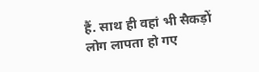हैं. साथ ही वहां भी सैकड़ों लोग लापता हो गए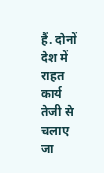हैं. दोनों देश में राहत कार्य तेजी से चलाए जा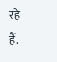रहे हैं.